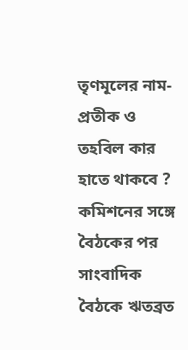তৃণমূলের নাম-প্রতীক ও তহবিল কার হাতে থাকবে ? কমিশনের সঙ্গে বৈঠকের পর সাংবাদিক বৈঠকে ঋতব্রত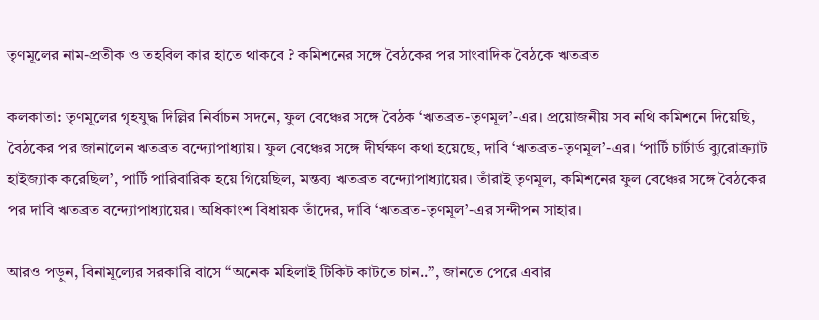তৃণমূলের নাম-প্রতীক ও তহবিল কার হাতে থাকবে ? কমিশনের সঙ্গে বৈঠকের পর সাংবাদিক বৈঠকে ঋতব্রত

কলকাতা: তৃণমূলের গৃহযুদ্ধ দিল্লির নির্বাচন সদনে, ফুল বেঞ্চের সঙ্গে বৈঠক ‘ঋতব্রত-তৃণমূল’-এর। প্রয়োজনীয় সব নথি কমিশনে দিয়েছি, বৈঠকের পর জানালেন ঋতব্রত বন্দ্যোপাধ্যায়। ফুল বেঞ্চের সঙ্গে দীর্ঘক্ষণ কথা হয়েছে, দাবি ‘ঋতব্রত-তৃণমূল’-এর। ‘পার্টি চার্টার্ড ব্যুরোক্র্যাট হাইজ্যাক করেছিল’, পার্টি পারিবারিক হয়ে গিয়েছিল, মন্তব্য ঋতব্রত বন্দ্যোপাধ্যায়ের। তাঁরাই তৃণমূল, কমিশনের ফুল বেঞ্চের সঙ্গে বৈঠকের পর দাবি ঋতব্রত বন্দ্যোপাধ্যায়ের। অধিকাংশ বিধায়ক তাঁদের, দাবি ‘ঋতব্রত-তৃণমূল’-এর সন্দীপন সাহার।

আরও পড়ুন, বিনামূল্যের সরকারি বাসে “অনেক মহিলাই টিকিট কাটতে চান..”, জানতে পেরে এবার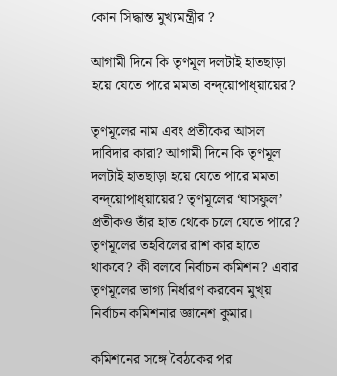কোন সিদ্ধান্ত মুখ্যমন্ত্রীর ?

আগামী দিনে কি তৃণমূল দলটাই হাতছাড়া হয়ে যেতে পারে মমতা বন্দ্য়োপাধ্য়ায়ের?

তৃণমূলের নাম এবং প্রতীকের আসল দাবিদার কারা? আগামী দিনে কি তৃণমূল দলটাই হাতছাড়া হয়ে যেতে পারে মমতা বন্দ্য়োপাধ্য়ায়ের? তৃণমূলের ‘ঘাসফুল’ প্রতীকও তাঁর হাত থেকে চলে যেতে পারে? তৃণমূলের তহবিলের রাশ কার হাতে থাকবে? কী বলবে নির্বাচন কমিশন? এবার তৃণমূলের ভাগ্য নির্ধারণ করবেন মুখ্য় নির্বাচন কমিশনার জ্ঞানেশ কুমার।

কমিশনের সঙ্গে বৈঠকের পর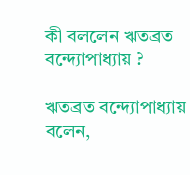কী বললেন ঋতব্রত বন্দ্যোপাধ্যায় ?

ঋতব্রত বন্দ্যোপাধ্যায় বলেন,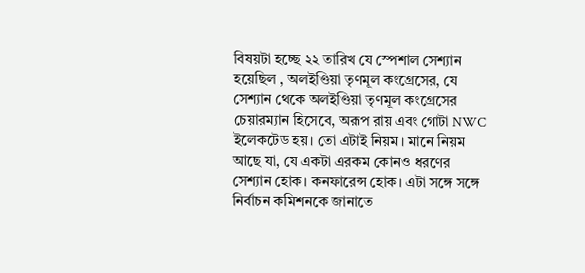বিষয়টা হচ্ছে ২২ তারিখ যে স্পেশাল সেশ্যান হয়েছিল , অলইণ্ডিয়া তৃণমূল কংগ্রেসের, যে সেশ্যান থেকে অলইণ্ডিয়া তৃণমূল কংগ্রেসের চেয়ারম্যান হিসেবে, অরূপ রায় এবং গোটা NWC ইলেকটেড হয়। তো এটাই নিয়ম। মানে নিয়ম আছে যা, যে একটা এরকম কোনও ধরণের সেশ্যান হোক। কনফারেন্স হোক। এটা সঙ্গে সঙ্গে নির্বাচন কমিশনকে জানাতে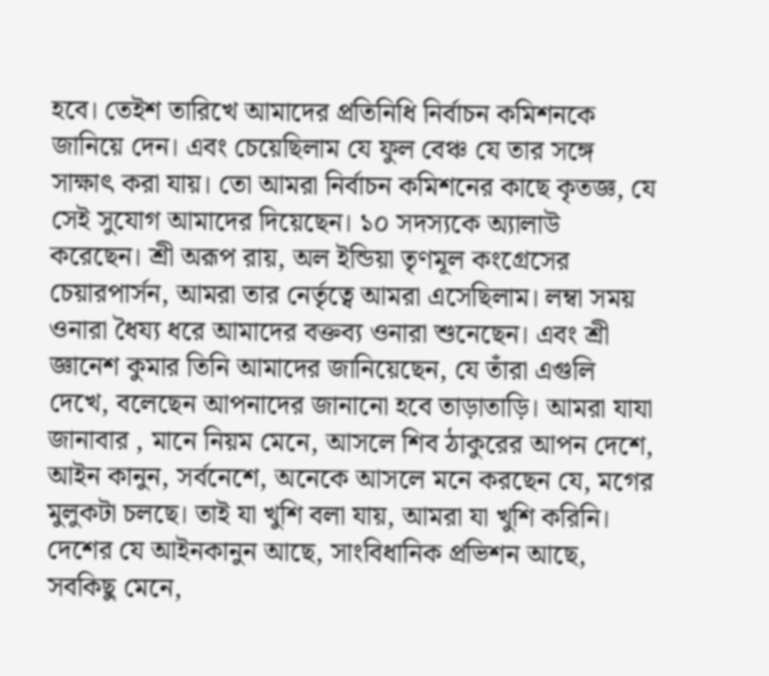হবে। তেইশ তারিখে আমাদের প্রতিনিধি নির্বাচন কমিশনকে জানিয়ে দেন। এবং চেয়েছিলাম যে ফুল বেঞ্চ যে তার সঙ্গে সাক্ষাৎ করা যায়। তো আমরা নির্বাচন কমিশনের কাছে কৃতজ্ঞ, যে সেই সুযোগ আমাদের দিয়েছেন। ১০ সদস্যকে অ্যালাউ করেছেন। শ্রী অরূপ রায়, অল ইন্ডিয়া তৃণমূল কংগ্রেসের চেয়ারপার্সন, আমরা তার নের্তৃত্বে আমরা এসেছিলাম। লম্বা সময় ওনারা ধৈয্য ধরে আমাদের বক্তব্য ওনারা শুনেছেন। এবং শ্রী জ্ঞানেশ কুমার তিনি আমাদের জানিয়েছেন, যে তাঁরা এগুলি দেখে, বলেছেন আপনাদের জানানো হবে তাড়াতাড়ি। আমরা যাযা জানাবার , মানে নিয়ম মেনে, আসলে শিব ঠাকুরের আপন দেশে, আইন কানুন, সর্বনেশে, অনেকে আসলে মনে করছেন যে, মগের মুলুকটা চলছে। তাই যা খুশি বলা যায়, আমরা যা খুশি করিনি। দেশের যে আইনকানুন আছে, সাংবিধানিক প্রভিশন আছে, সবকিছু মেনে,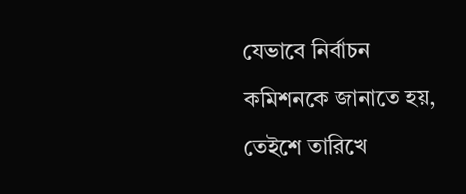যেভাবে নির্বাচন কমিশনকে জানাতে হয়, তেইশে তারিখে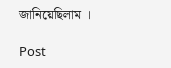জানিয়েছিলাম ।

Post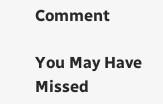Comment

You May Have Missed